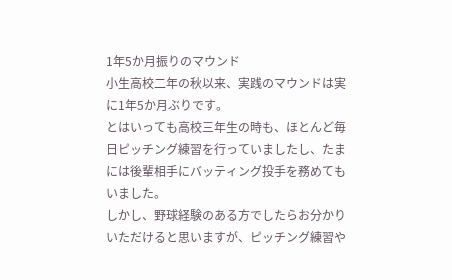1年5か月振りのマウンド
小生高校二年の秋以来、実践のマウンドは実に1年5か月ぶりです。
とはいっても高校三年生の時も、ほとんど毎日ピッチング練習を行っていましたし、たまには後輩相手にバッティング投手を務めてもいました。
しかし、野球経験のある方でしたらお分かりいただけると思いますが、ピッチング練習や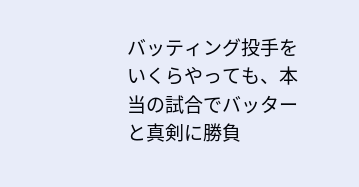バッティング投手をいくらやっても、本当の試合でバッターと真剣に勝負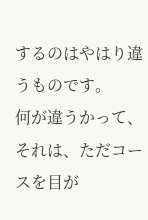するのはやはり違うものです。
何が違うかって、それは、ただコースを目が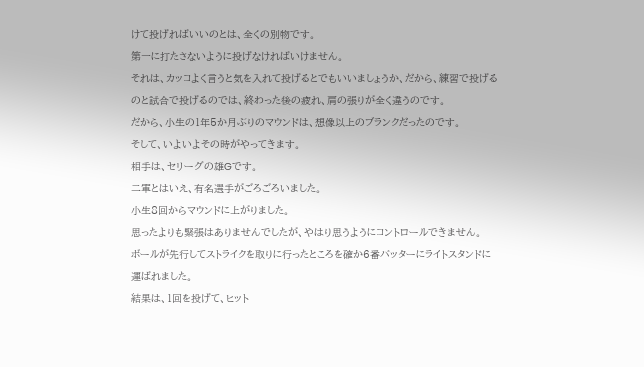けて投げればいいのとは、全くの別物です。
第一に打たさないように投げなければいけません。
それは、カッコよく言うと気を入れて投げるとでもいいましょうか、だから、練習で投げるのと試合で投げるのでは、終わった後の疲れ、肩の張りが全く違うのです。
だから、小生の1年5か月ぶりのマウンドは、想像以上のブランクだったのです。
そして、いよいよその時がやってきます。
相手は、セリーグの雄Gです。
二軍とはいえ、有名選手がごろごろいました。
小生8回からマウンドに上がりました。
思ったよりも緊張はありませんでしたが、やはり思うようにコントロールできません。
ボールが先行してストライクを取りに行ったところを確か6番バッターにライトスタンドに運ばれました。
結果は、1回を投げて、ヒット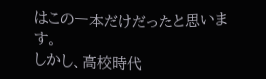はこの一本だけだったと思います。
しかし、高校時代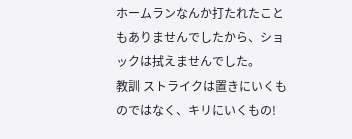ホームランなんか打たれたこともありませんでしたから、ショックは拭えませんでした。
教訓 ストライクは置きにいくものではなく、キリにいくもの!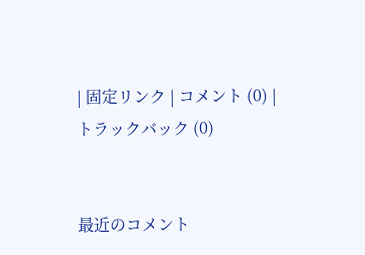| 固定リンク | コメント (0) | トラックバック (0)


最近のコメント